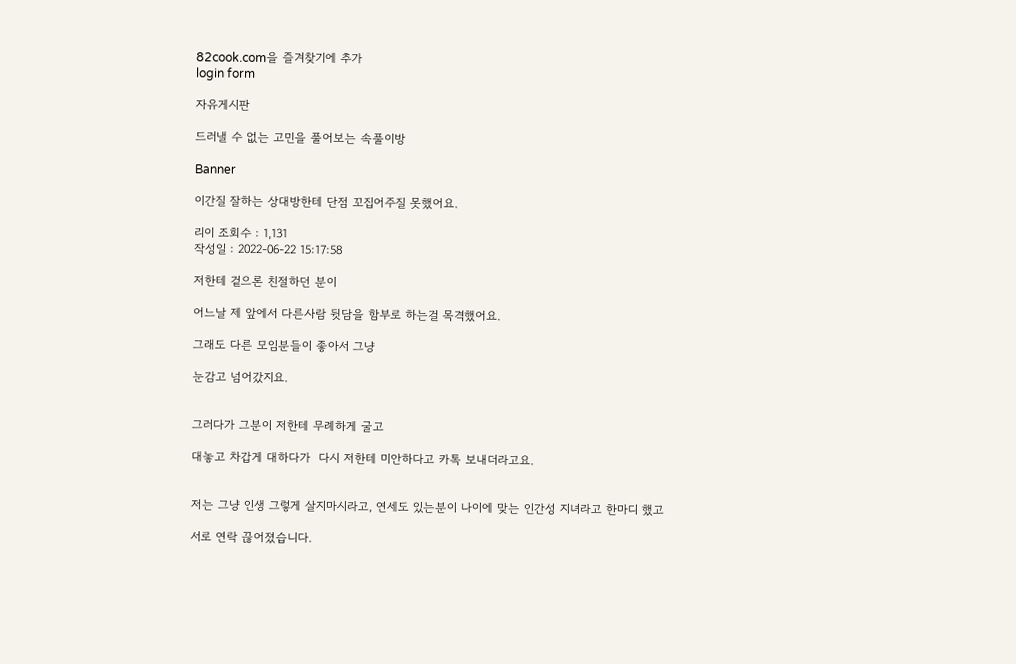82cook.com을 즐겨찾기에 추가
login form

자유게시판

드러낼 수 없는 고민을 풀어보는 속풀이방

Banner

이간질 잘하는 상대방한테 단점 꼬집어주질 못했어요.

리이 조회수 : 1,131
작성일 : 2022-06-22 15:17:58

저한테 겉으론 친절하던 분이

어느날 제 앞에서 다른사람 뒷담을 함부로 하는걸 목격했어요.

그래도 다른 모임분들이 좋아서 그냥

눈감고 넘어갔지요.


그러다가 그분이 저한테 무례하게 굴고

대놓고 차갑게 대하다가  다시 저한테 미안하다고 카톡 보내더라고요.


저는 그냥 인생 그렇게 살지마시라고, 연세도 있는분이 나이에 맞는 인간성 지녀라고 한마디 했고

서로 연락 끊어졌습니다.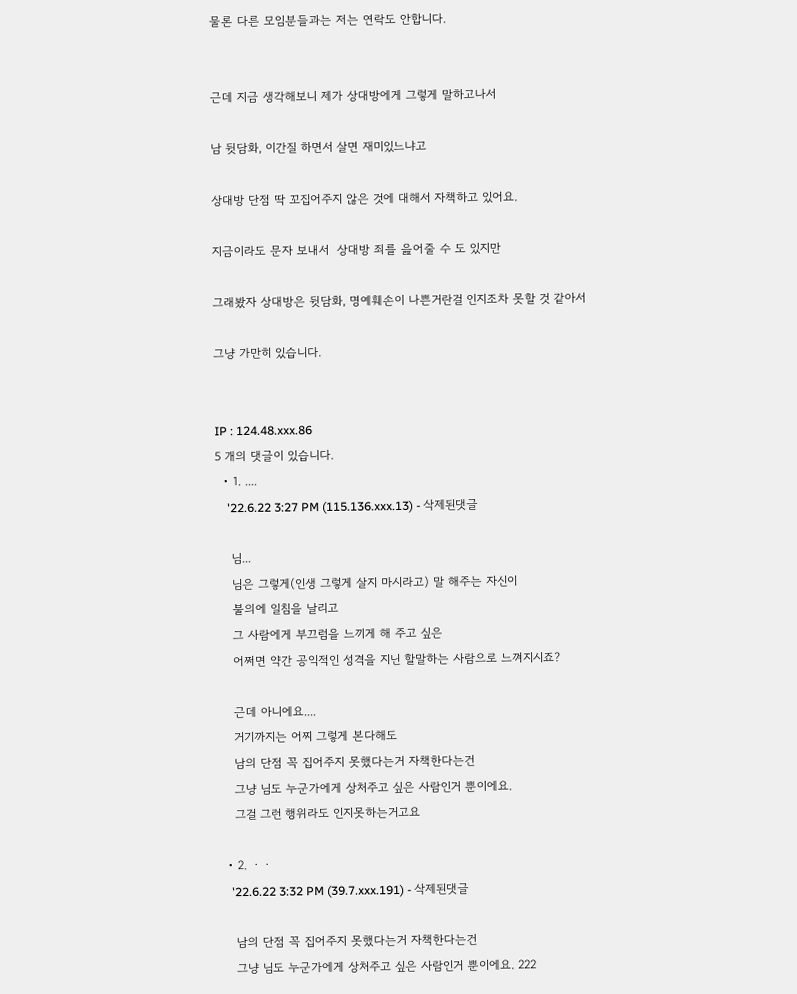물론 다른 모임분들과는 저는 연락도 안합니다.


근데 지금 생각해보니 제가 상대방에게 그렇게 말하고나서

남 뒷담화, 이간질 하면서 살면 재미있느냐고

상대방 단점 딱 꼬집어주지 않은 것에 대해서 자책하고 있어요.

지금이라도 문자 보내서  상대방 죄를 읊어줄 수 도 있지만

그래봤자 상대방은 뒷담화, 명예훼손이 나쁜거란걸 인지조차 못할 것 같아서

그냥 가만히 있습니다.


IP : 124.48.xxx.86
5 개의 댓글이 있습니다.
  • 1. ....
    '22.6.22 3:27 PM (115.136.xxx.13) - 삭제된댓글

    님...
    님은 그렇게(인생 그렇게 살지 마시라고) 말 해주는 자신이
    불의에 일침을 날리고
    그 사람에게 부끄럼을 느끼게 해 주고 싶은
    어쩌면 약간 공익적인 성격을 지닌 할말하는 사람으로 느껴지시죠?

    근데 아니에요....
    거기까지는 어찌 그렇게 본다해도
    남의 단점 꼭 집어주지 못했다는거 자책한다는건
    그냥 님도 누군가에게 상처주고 싶은 사람인거 뿐이에요.
    그걸 그런 행위라도 인지못하는거고요

  • 2. ㆍㆍ
    '22.6.22 3:32 PM (39.7.xxx.191) - 삭제된댓글

    남의 단점 꼭 집어주지 못했다는거 자책한다는건
    그냥 님도 누군가에게 상처주고 싶은 사람인거 뿐이에요. 222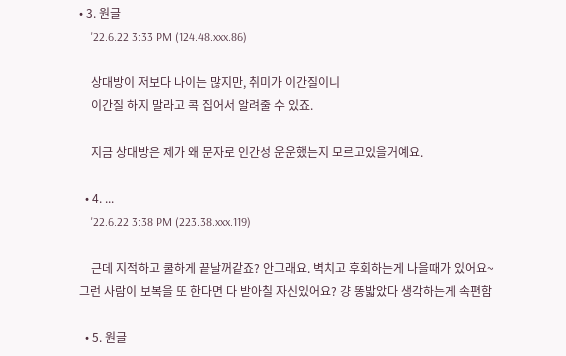• 3. 원글
    '22.6.22 3:33 PM (124.48.xxx.86)

    상대방이 저보다 나이는 많지만, 취미가 이간질이니
    이간질 하지 말라고 콕 집어서 알려줄 수 있죠.

    지금 상대방은 제가 왜 문자로 인간성 운운했는지 모르고있을거예요.

  • 4. ...
    '22.6.22 3:38 PM (223.38.xxx.119)

    근데 지적하고 쿨하게 끝날꺼같죠? 안그래요. 벽치고 후회하는게 나을때가 있어요~ 그런 사람이 보복을 또 한다면 다 받아칠 자신있어요? 걍 똥밟았다 생각하는게 속편함

  • 5. 원글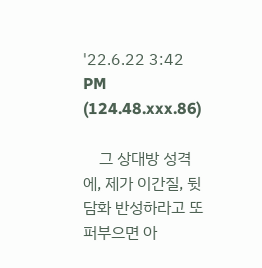'22.6.22 3:42 PM (124.48.xxx.86)

    그 상대방 성격에, 제가 이간질, 뒷담화 반성하라고 또 퍼부으면 아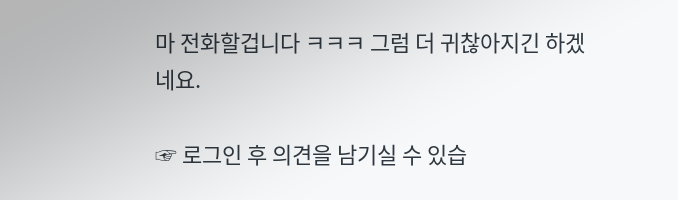마 전화할겁니다 ㅋㅋㅋ 그럼 더 귀찮아지긴 하겠네요.

☞ 로그인 후 의견을 남기실 수 있습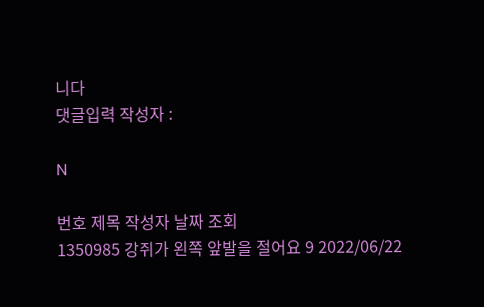니다
댓글입력 작성자 :

N

번호 제목 작성자 날짜 조회
1350985 강쥐가 왼쪽 앞발을 절어요 9 2022/06/22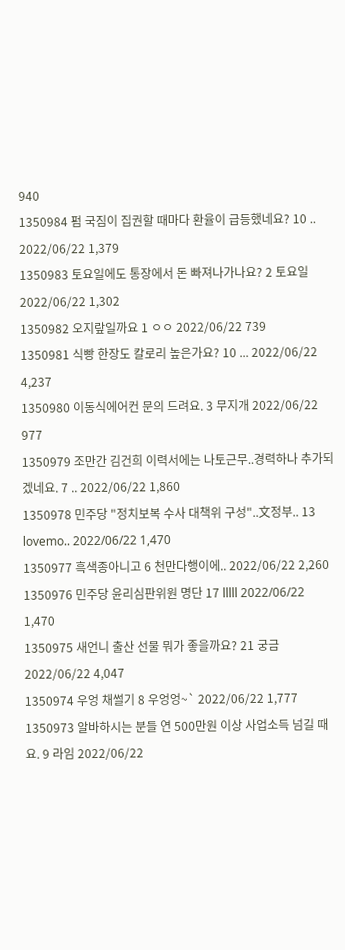940
1350984 펌 국짐이 집권할 때마다 환율이 급등했네요? 10 .. 2022/06/22 1,379
1350983 토요일에도 통장에서 돈 빠져나가나요? 2 토요일 2022/06/22 1,302
1350982 오지랖일까요 1 ㅇㅇ 2022/06/22 739
1350981 식빵 한장도 칼로리 높은가요? 10 ... 2022/06/22 4,237
1350980 이동식에어컨 문의 드려요. 3 무지개 2022/06/22 977
1350979 조만간 김건희 이력서에는 나토근무..경력하나 추가되겠네요. 7 .. 2022/06/22 1,860
1350978 민주당 "정치보복 수사 대책위 구성"..文정부.. 13 lovemo.. 2022/06/22 1,470
1350977 흑색종아니고 6 천만다행이에.. 2022/06/22 2,260
1350976 민주당 윤리심판위원 명단 17 lllll 2022/06/22 1,470
1350975 새언니 출산 선물 뭐가 좋을까요? 21 궁금 2022/06/22 4,047
1350974 우엉 채썰기 8 우엉엉~` 2022/06/22 1,777
1350973 알바하시는 분들 연 500만원 이상 사업소득 넘길 때요. 9 라임 2022/06/22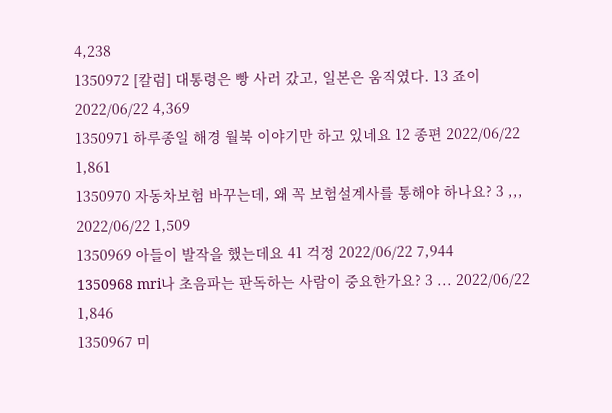4,238
1350972 [칼럼] 대통령은 빵 사러 갔고, 일본은 움직였다. 13 죠이 2022/06/22 4,369
1350971 하루종일 해경 월북 이야기만 하고 있네요 12 종편 2022/06/22 1,861
1350970 자동차보험 바꾸는데, 왜 꼭 보험설계사를 통해야 하나요? 3 ,,, 2022/06/22 1,509
1350969 아들이 발작을 했는데요 41 걱정 2022/06/22 7,944
1350968 mri나 초음파는 판독하는 사람이 중요한가요? 3 ... 2022/06/22 1,846
1350967 미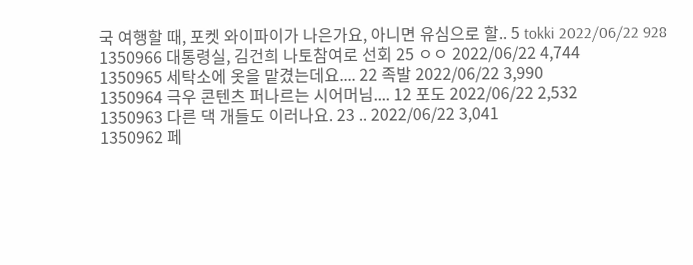국 여행할 때, 포켓 와이파이가 나은가요, 아니면 유심으로 할.. 5 tokki 2022/06/22 928
1350966 대통령실, 김건희 나토참여로 선회 25 ㅇㅇ 2022/06/22 4,744
1350965 세탁소에 옷을 맡겼는데요.... 22 족발 2022/06/22 3,990
1350964 극우 콘텐츠 퍼나르는 시어머님.... 12 포도 2022/06/22 2,532
1350963 다른 댁 개들도 이러나요. 23 .. 2022/06/22 3,041
1350962 페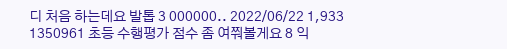디 처음 하는데요 발톱 3 000000.. 2022/06/22 1,933
1350961 초등 수행평가 점수 좀 여쭤볼게요 8 익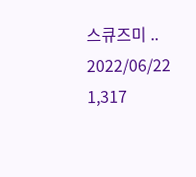스큐즈미 .. 2022/06/22 1,317